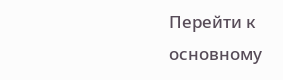Перейти к основному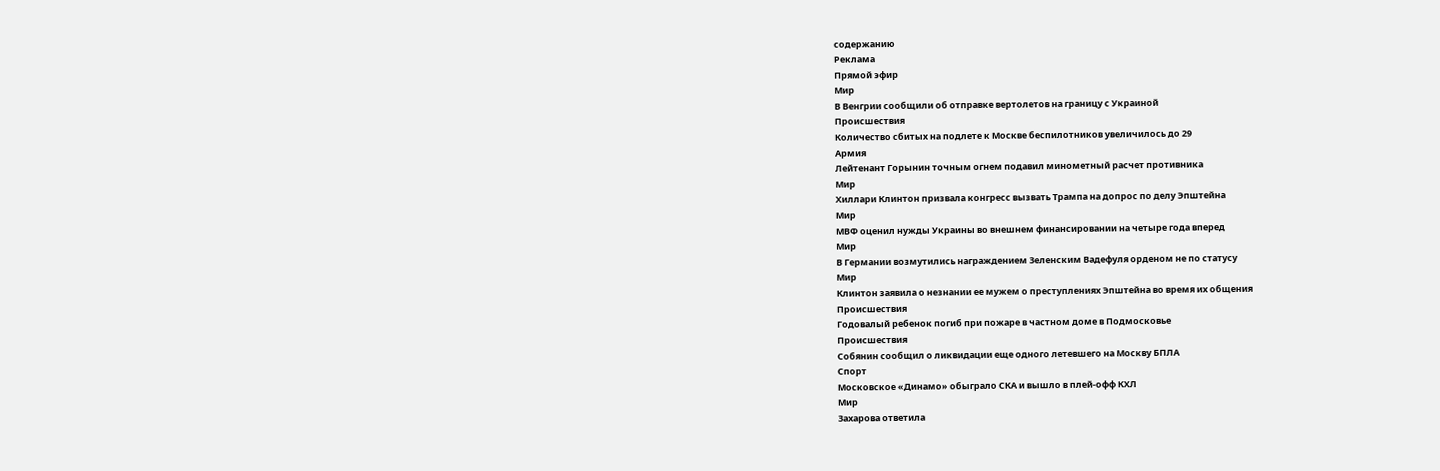содержанию
Реклама
Прямой эфир
Мир
В Венгрии сообщили об отправке вертолетов на границу с Украиной
Происшествия
Количество сбитых на подлете к Москве беспилотников увеличилось до 29
Армия
Лейтенант Горынин точным огнем подавил минометный расчет противника
Мир
Хиллари Клинтон призвала конгресс вызвать Трампа на допрос по делу Эпштейна
Мир
МВФ оценил нужды Украины во внешнем финансировании на четыре года вперед
Мир
В Германии возмутились награждением Зеленским Вадефуля орденом не по статусу
Мир
Клинтон заявила о незнании ее мужем о преступлениях Эпштейна во время их общения
Происшествия
Годовалый ребенок погиб при пожаре в частном доме в Подмосковье
Происшествия
Собянин сообщил о ликвидации еще одного летевшего на Москву БПЛА
Спорт
Московское «Динамо» обыграло СКА и вышло в плей-офф КХЛ
Мир
Захарова ответила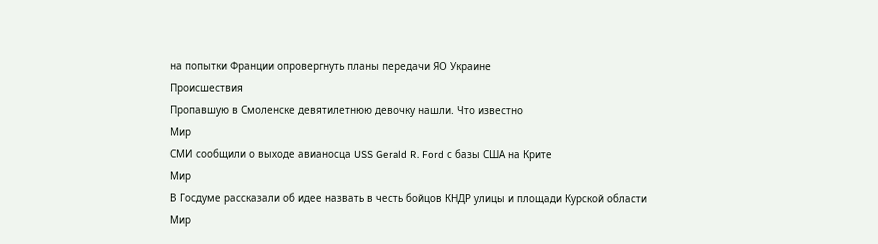на попытки Франции опровергнуть планы передачи ЯО Украине
Происшествия
Пропавшую в Смоленске девятилетнюю девочку нашли. Что известно
Мир
СМИ сообщили о выходе авианосца USS Gerald R. Ford с базы США на Крите
Мир
В Госдуме рассказали об идее назвать в честь бойцов КНДР улицы и площади Курской области
Мир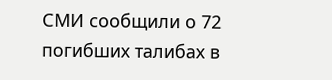СМИ сообщили о 72 погибших талибах в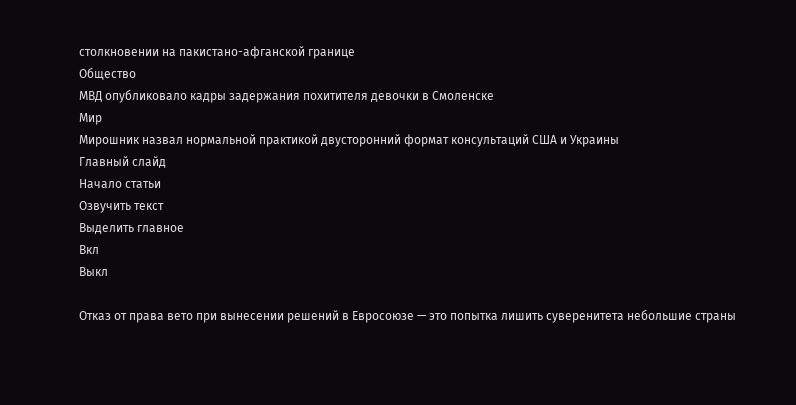столкновении на пакистано-афганской границе
Общество
МВД опубликовало кадры задержания похитителя девочки в Смоленске
Мир
Мирошник назвал нормальной практикой двусторонний формат консультаций США и Украины
Главный слайд
Начало статьи
Озвучить текст
Выделить главное
Вкл
Выкл

Отказ от права вето при вынесении решений в Евросоюзе — это попытка лишить суверенитета небольшие страны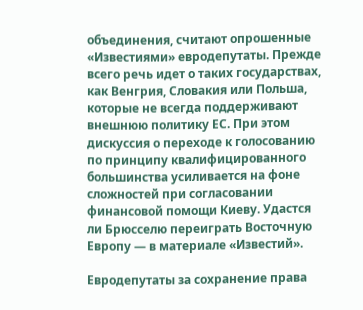объединения, считают опрошенные «Известиями» евродепутаты. Прежде всего речь идет о таких государствах, как Венгрия, Словакия или Польша, которые не всегда поддерживают внешнюю политику ЕС. При этом дискуссия о переходе к голосованию по принципу квалифицированного большинства усиливается на фоне сложностей при согласовании финансовой помощи Киеву. Удастся ли Брюсселю переиграть Восточную Европу — в материале «Известий».

Евродепутаты за сохранение права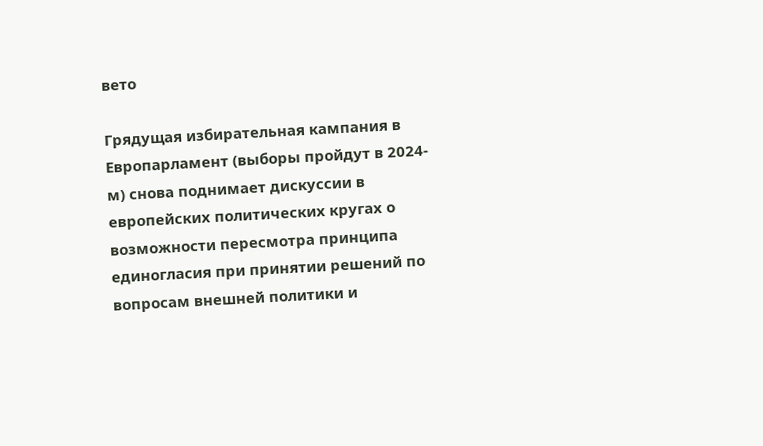вето

Грядущая избирательная кампания в Европарламент (выборы пройдут в 2024-м) снова поднимает дискуссии в европейских политических кругах о возможности пересмотра принципа единогласия при принятии решений по вопросам внешней политики и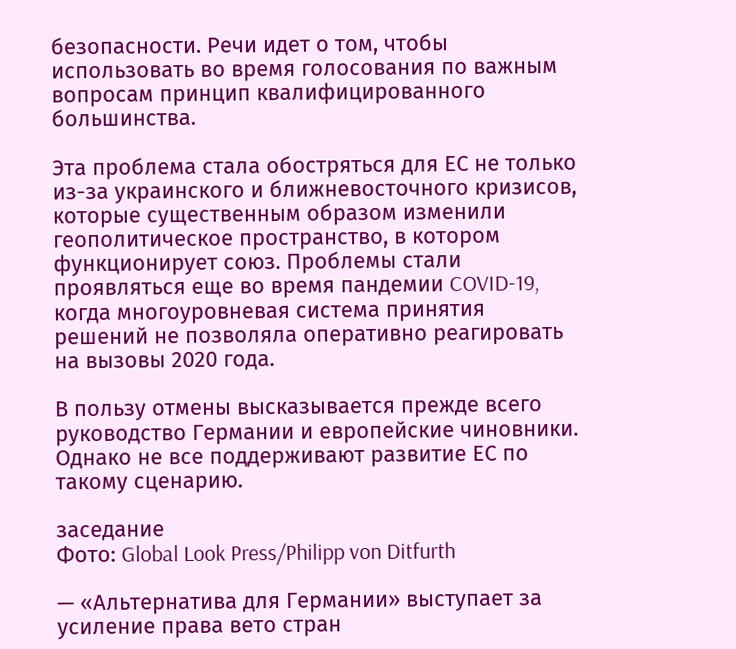безопасности. Речи идет о том, чтобы использовать во время голосования по важным вопросам принцип квалифицированного большинства.

Эта проблема стала обостряться для ЕС не только из-за украинского и ближневосточного кризисов, которые существенным образом изменили геополитическое пространство, в котором функционирует союз. Проблемы стали проявляться еще во время пандемии COVID-19, когда многоуровневая система принятия решений не позволяла оперативно реагировать на вызовы 2020 года.

В пользу отмены высказывается прежде всего руководство Германии и европейские чиновники. Однако не все поддерживают развитие ЕС по такому сценарию.

заседание
Фото: Global Look Press/Philipp von Ditfurth

— «Альтернатива для Германии» выступает за усиление права вето стран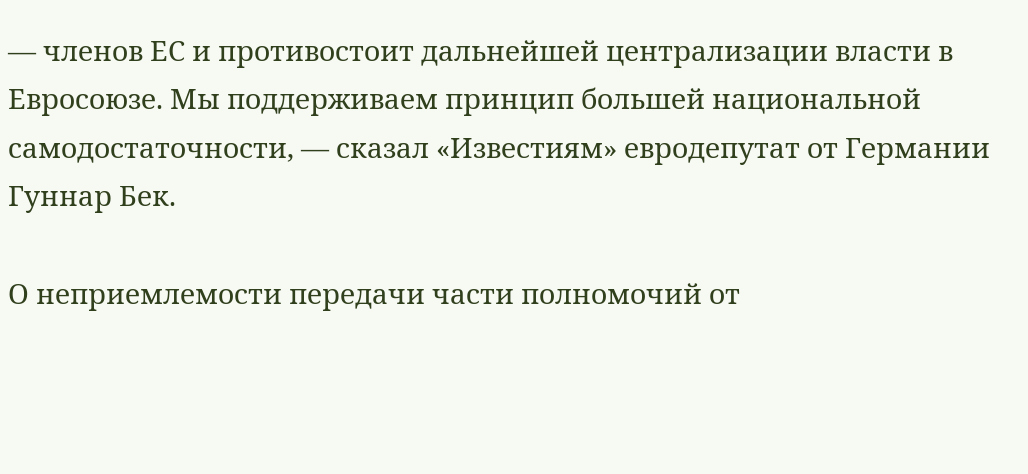— членов ЕС и противостоит дальнейшей централизации власти в Евросоюзе. Мы поддерживаем принцип большей национальной самодостаточности, — сказал «Известиям» евродепутат от Германии Гуннар Бек.

О неприемлемости передачи части полномочий от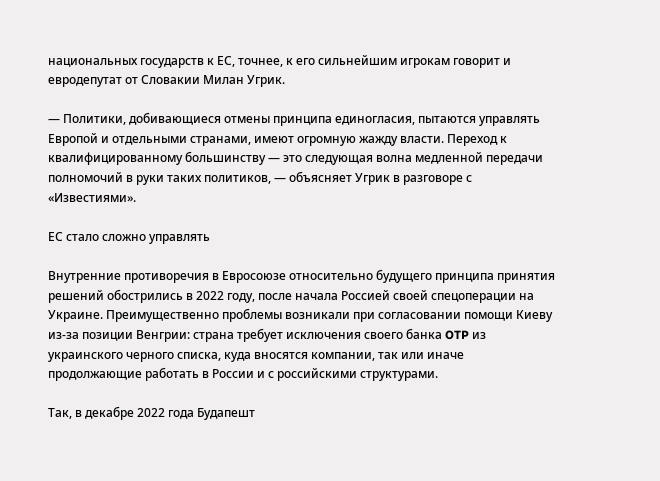национальных государств к ЕС, точнее, к его сильнейшим игрокам говорит и евродепутат от Словакии Милан Угрик.

— Политики, добивающиеся отмены принципа единогласия, пытаются управлять Европой и отдельными странами, имеют огромную жажду власти. Переход к квалифицированному большинству — это следующая волна медленной передачи полномочий в руки таких политиков, — объясняет Угрик в разговоре с «Известиями».

ЕС стало сложно управлять

Внутренние противоречия в Евросоюзе относительно будущего принципа принятия решений обострились в 2022 году, после начала Россией своей спецоперации на Украине. Преимущественно проблемы возникали при согласовании помощи Киеву из-за позиции Венгрии: страна требует исключения своего банка OTP из украинского черного списка, куда вносятся компании, так или иначе продолжающие работать в России и с российскими структурами.

Так, в декабре 2022 года Будапешт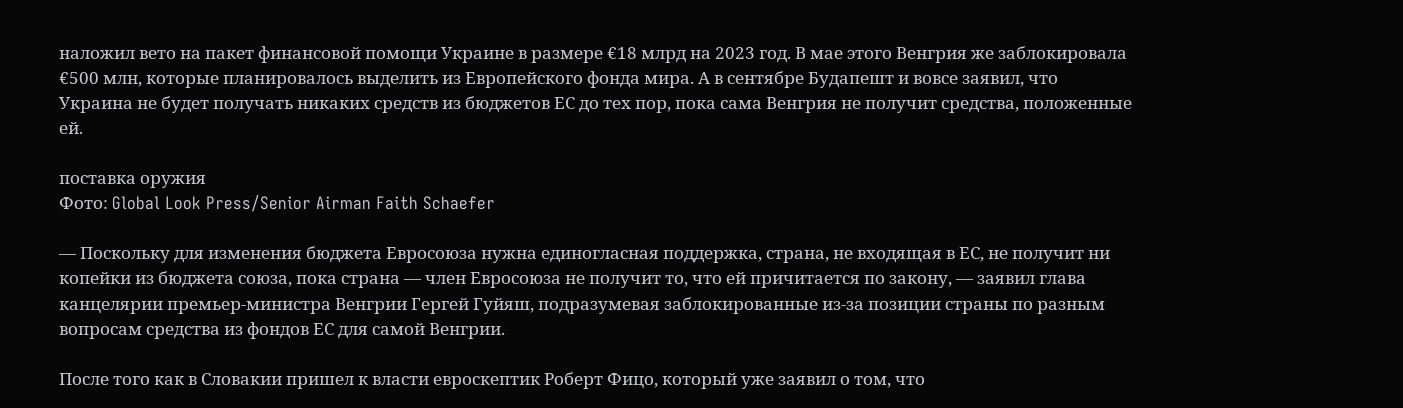наложил вето на пакет финансовой помощи Украине в размере €18 млрд на 2023 год. В мае этого Венгрия же заблокировала €500 млн, которые планировалось выделить из Европейского фонда мира. А в сентябре Будапешт и вовсе заявил, что Украина не будет получать никаких средств из бюджетов ЕС до тех пор, пока сама Венгрия не получит средства, положенные ей.

поставка оружия
Фото: Global Look Press/Senior Airman Faith Schaefer

— Поскольку для изменения бюджета Евросоюза нужна единогласная поддержка, страна, не входящая в ЕС, не получит ни копейки из бюджета союза, пока страна — член Евросоюза не получит то, что ей причитается по закону, — заявил глава канцелярии премьер-министра Венгрии Гергей Гуйяш, подразумевая заблокированные из-за позиции страны по разным вопросам средства из фондов ЕС для самой Венгрии.

После того как в Словакии пришел к власти евроскептик Роберт Фицо, который уже заявил о том, что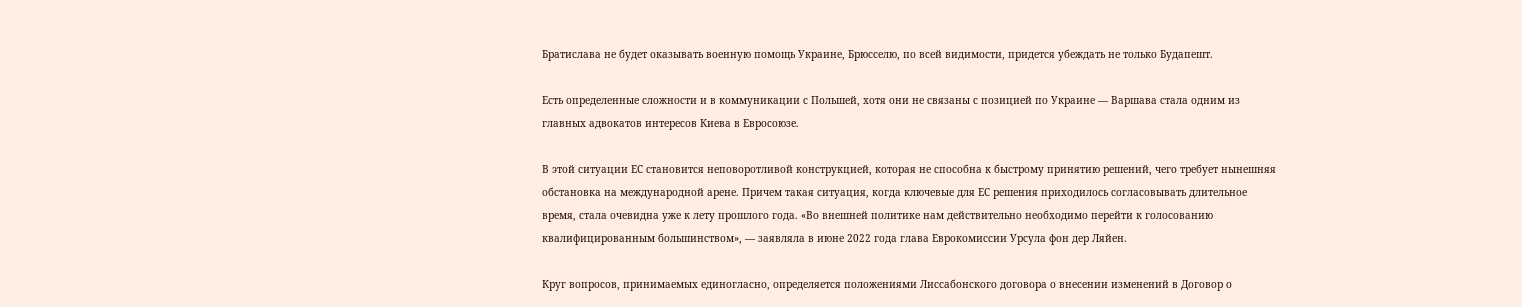Братислава не будет оказывать военную помощь Украине, Брюсселю, по всей видимости, придется убеждать не только Будапешт.

Есть определенные сложности и в коммуникации с Польшей, хотя они не связаны с позицией по Украине — Варшава стала одним из главных адвокатов интересов Киева в Евросоюзе.

В этой ситуации ЕС становится неповоротливой конструкцией, которая не способна к быстрому принятию решений, чего требует нынешняя обстановка на международной арене. Причем такая ситуация, когда ключевые для ЕС решения приходилось согласовывать длительное время, стала очевидна уже к лету прошлого года. «Во внешней политике нам действительно необходимо перейти к голосованию квалифицированным большинством», — заявляла в июне 2022 года глава Еврокомиссии Урсула фон дер Ляйен.

Круг вопросов, принимаемых единогласно, определяется положениями Лиссабонского договора о внесении изменений в Договор о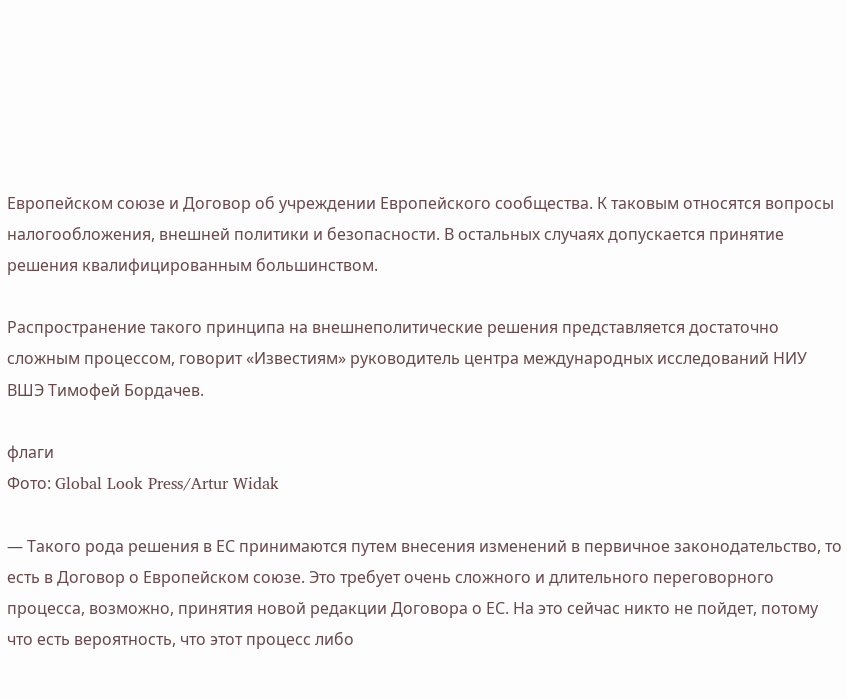Европейском союзе и Договор об учреждении Европейского сообщества. К таковым относятся вопросы налогообложения, внешней политики и безопасности. В остальных случаях допускается принятие решения квалифицированным большинством.

Распространение такого принципа на внешнеполитические решения представляется достаточно сложным процессом, говорит «Известиям» руководитель центра международных исследований НИУ ВШЭ Тимофей Бордачев.

флаги
Фото: Global Look Press/Artur Widak

— Такого рода решения в ЕС принимаются путем внесения изменений в первичное законодательство, то есть в Договор о Европейском союзе. Это требует очень сложного и длительного переговорного процесса, возможно, принятия новой редакции Договора о ЕС. На это сейчас никто не пойдет, потому что есть вероятность, что этот процесс либо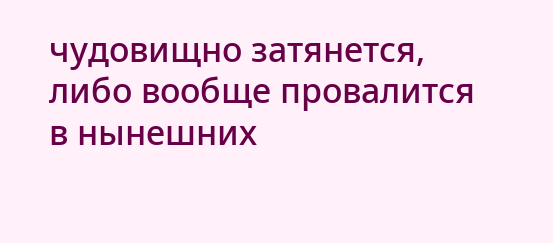чудовищно затянется, либо вообще провалится в нынешних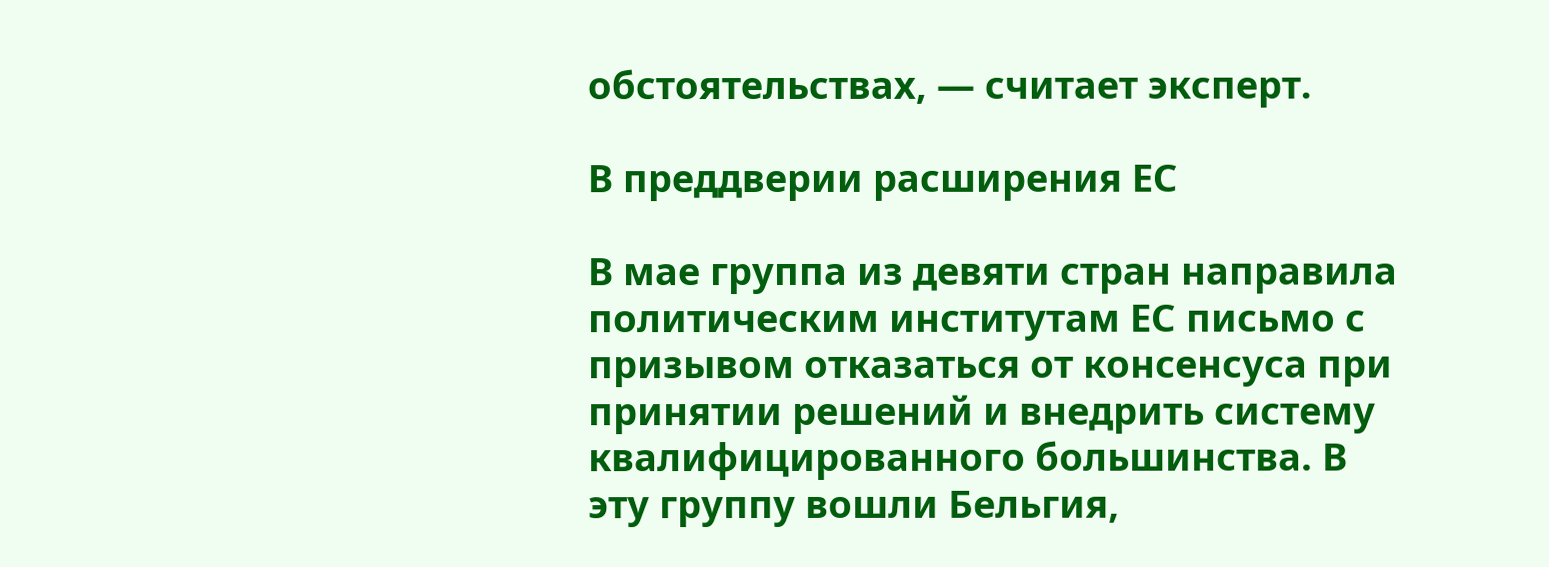обстоятельствах, — считает эксперт.

В преддверии расширения ЕС

В мае группа из девяти стран направила политическим институтам ЕС письмо с призывом отказаться от консенсуса при принятии решений и внедрить систему квалифицированного большинства. В эту группу вошли Бельгия,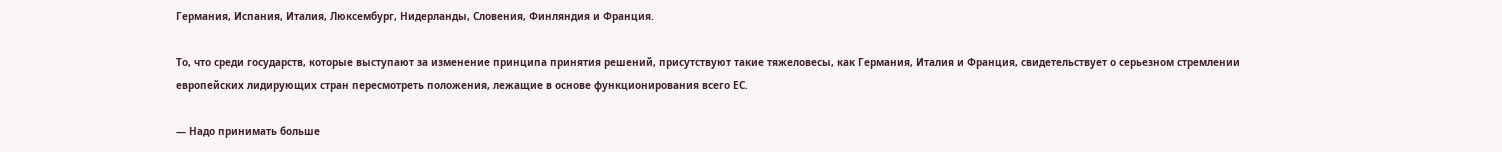Германия, Испания, Италия, Люксембург, Нидерланды, Словения, Финляндия и Франция.

То, что среди государств, которые выступают за изменение принципа принятия решений, присутствуют такие тяжеловесы, как Германия, Италия и Франция, свидетельствует о серьезном стремлении европейских лидирующих стран пересмотреть положения, лежащие в основе функционирования всего ЕС.

— Надо принимать больше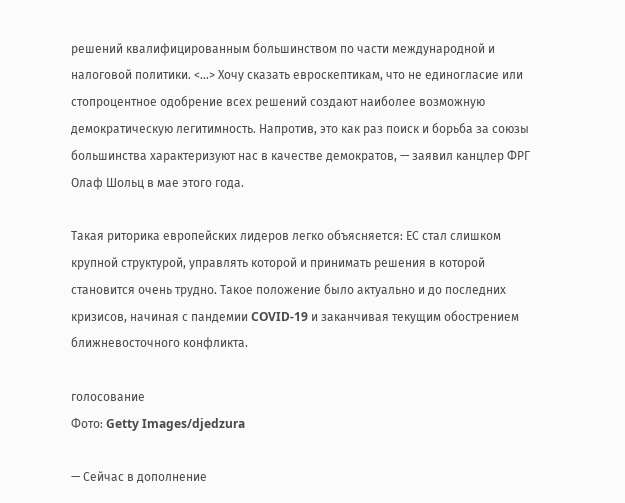решений квалифицированным большинством по части международной и налоговой политики. <…> Хочу сказать евроскептикам, что не единогласие или стопроцентное одобрение всех решений создают наиболее возможную демократическую легитимность. Напротив, это как раз поиск и борьба за союзы большинства характеризуют нас в качестве демократов, — заявил канцлер ФРГ Олаф Шольц в мае этого года.

Такая риторика европейских лидеров легко объясняется: ЕС стал слишком крупной структурой, управлять которой и принимать решения в которой становится очень трудно. Такое положение было актуально и до последних кризисов, начиная с пандемии COVID-19 и заканчивая текущим обострением ближневосточного конфликта.

голосование
Фото: Getty Images/djedzura

— Сейчас в дополнение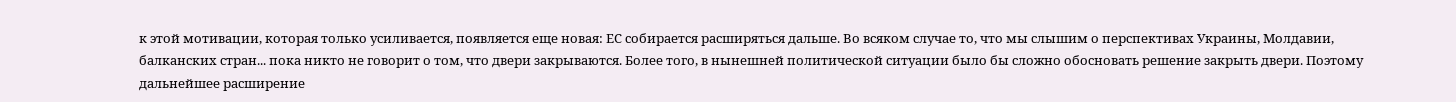к этой мотивации, которая только усиливается, появляется еще новая: ЕС собирается расширяться дальше. Во всяком случае то, что мы слышим о перспективах Украины, Молдавии, балканских стран... пока никто не говорит о том, что двери закрываются. Более того, в нынешней политической ситуации было бы сложно обосновать решение закрыть двери. Поэтому дальнейшее расширение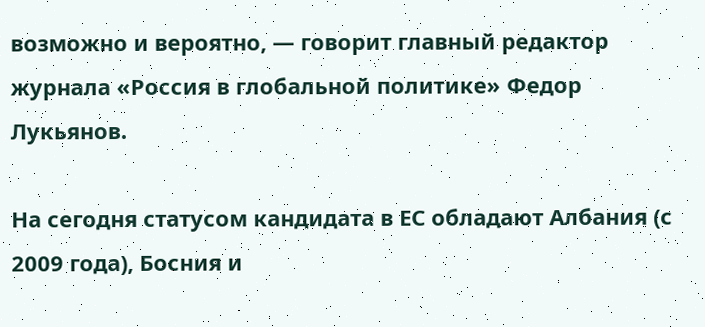возможно и вероятно, — говорит главный редактор журнала «Россия в глобальной политике» Федор Лукьянов.

На сегодня статусом кандидата в ЕС обладают Албания (с 2009 года), Босния и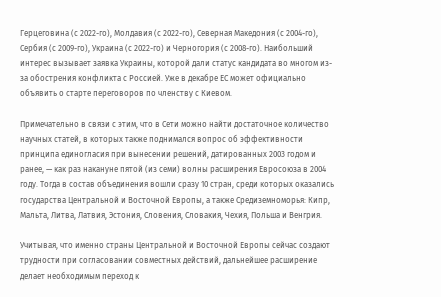Герцеговина (с 2022-го), Молдавия (с 2022-го), Северная Македония (с 2004-го), Сербия (с 2009-го), Украина (с 2022-го) и Черногория (с 2008-го). Наибольший интерес вызывает заявка Украины, которой дали статус кандидата во многом из-за обострения конфликта с Россией. Уже в декабре ЕС может официально объявить о старте переговоров по членству с Киевом.

Примечательно в связи с этим, что в Сети можно найти достаточное количество научных статей, в которых также поднимался вопрос об эффективности принципа единогласия при вынесении решений, датированных 2003 годом и ранее, — как раз накануне пятой (из семи) волны расширения Евросоюза в 2004 году. Тогда в состав объединения вошли сразу 10 стран, среди которых оказались государства Центральной и Восточной Европы, а также Средиземноморья: Кипр, Мальта, Литва, Латвия, Эстония, Словения, Словакия, Чехия, Польша и Венгрия.

Учитывая, что именно страны Центральной и Восточной Европы сейчас создают трудности при согласовании совместных действий, дальнейшее расширение делает необходимым переход к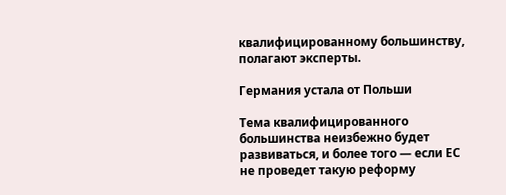квалифицированному большинству, полагают эксперты.

Германия устала от Польши

Тема квалифицированного большинства неизбежно будет развиваться, и более того — если ЕС не проведет такую реформу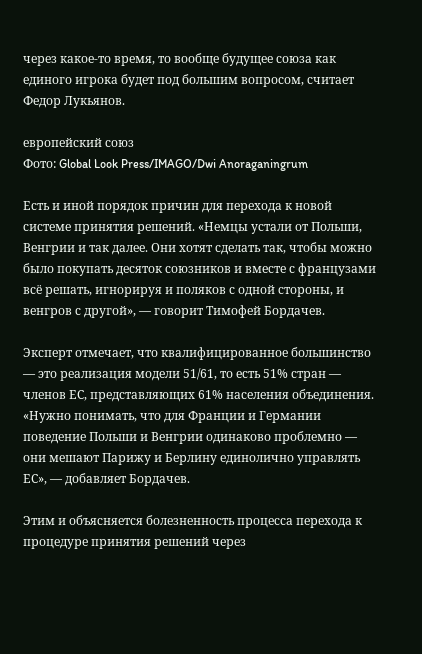через какое-то время, то вообще будущее союза как единого игрока будет под большим вопросом, считает Федор Лукьянов.

европейский союз
Фото: Global Look Press/IMAGO/Dwi Anoraganingrum

Есть и иной порядок причин для перехода к новой системе принятия решений. «Немцы устали от Польши, Венгрии и так далее. Они хотят сделать так, чтобы можно было покупать десяток союзников и вместе с французами всё решать, игнорируя и поляков с одной стороны, и венгров с другой», — говорит Тимофей Бордачев.

Эксперт отмечает, что квалифицированное большинство — это реализация модели 51/61, то есть 51% стран — членов ЕС, представляющих 61% населения объединения. «Нужно понимать, что для Франции и Германии поведение Польши и Венгрии одинаково проблемно — они мешают Парижу и Берлину единолично управлять ЕС», — добавляет Бордачев.

Этим и объясняется болезненность процесса перехода к процедуре принятия решений через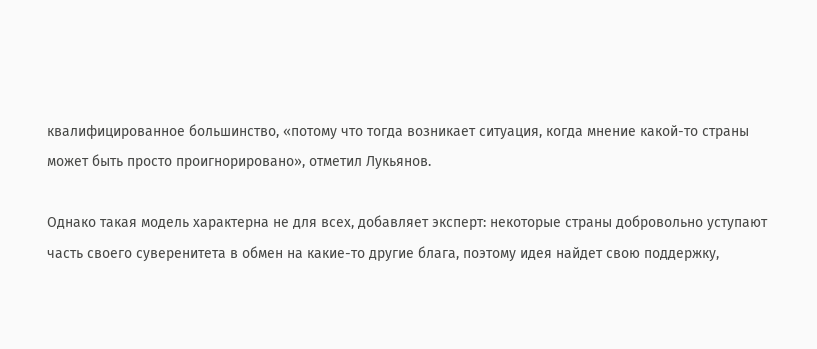квалифицированное большинство, «потому что тогда возникает ситуация, когда мнение какой-то страны может быть просто проигнорировано», отметил Лукьянов.

Однако такая модель характерна не для всех, добавляет эксперт: некоторые страны добровольно уступают часть своего суверенитета в обмен на какие-то другие блага, поэтому идея найдет свою поддержку,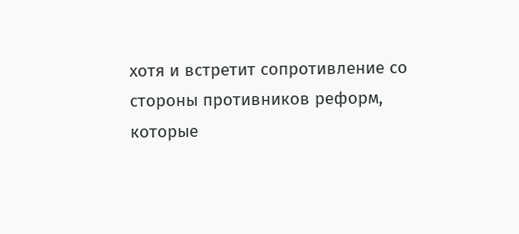хотя и встретит сопротивление со стороны противников реформ, которые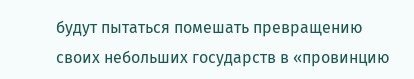будут пытаться помешать превращению своих небольших государств в «провинцию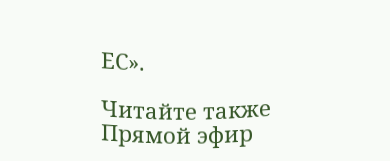ЕС».

Читайте также
Прямой эфир